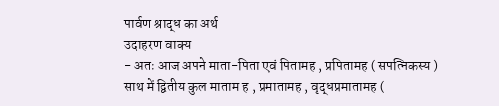पार्वण श्राद्ध का अर्थ
उदाहरण वाक्य
- अतः आज अपने माता-पिता एवं पितामह , प्रपितामह ( सपत्निकस्य ) साथ में द्वितीय कुल माताम ह , प्रमातामह , वृद्धप्रमातामह (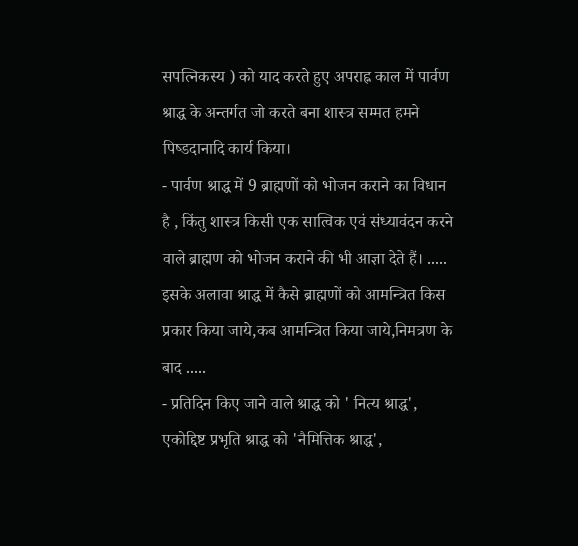सपत्निकस्य ) को याद करते हुए अपराह्न काल में पार्वण श्राद्ध के अन्तर्गत जो करते बना शास्त्र सम्मत हमने पिष्डदानादि कार्य किया।
- पार्वण श्राद्ध में 9 ब्राह्मणों को भोजन कराने का विधान है , किंतु शास्त्र किसी एक सात्विक एवं संध्यावंदन करने वाले ब्राह्मण को भोजन कराने की भी आज्ञा देते हैं। ..... इसके अलावा श्राद्ध में कैसे ब्राह्मणों को आमन्त्रित किस प्रकार किया जाये,कब आमन्त्रित किया जाये,निमत्रण के बाद .....
- प्रतिदिन किए जाने वाले श्राद्ध को ' नित्य श्राद्ध', एकोद्दिष्ट प्रभृति श्राद्ध को 'नैमित्तिक श्राद्ध',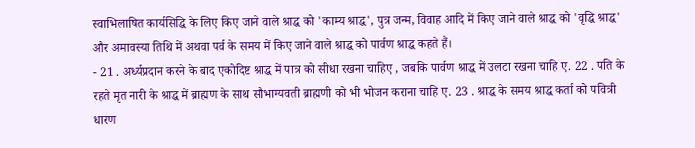स्वाभिलाषित कार्यसिद्धि के लिए किए जाने वाले श्राद्ध को 'काम्य श्राद्ध', पुत्र जन्म, विवाह आदि में किए जाने वाले श्राद्ध को 'वृद्धि श्राद्ध' और अमावस्या तिथि में अथवा पर्व के समय में किए जाने वाले श्राद्ध को पार्वण श्राद्ध कहते हैं।
- 21 . अर्ध्यप्रदान करने के बाद एकोदिष्ट श्राद्ध में पात्र को सीधा रखना चाहिए , जबकि पार्वण श्राद्ध में उलटा रखना चाहि ए. 22 . पति के रहते मृत नारी के श्राद्ध में ब्राह्मण के साथ सौभाग्यवती ब्राह्मणी को भी भोजन कराना चाहि ए. 23 . श्राद्ध के समय श्राद्ध कर्ता को पवित्री धारण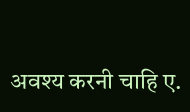अवश्य करनी चाहि ए.